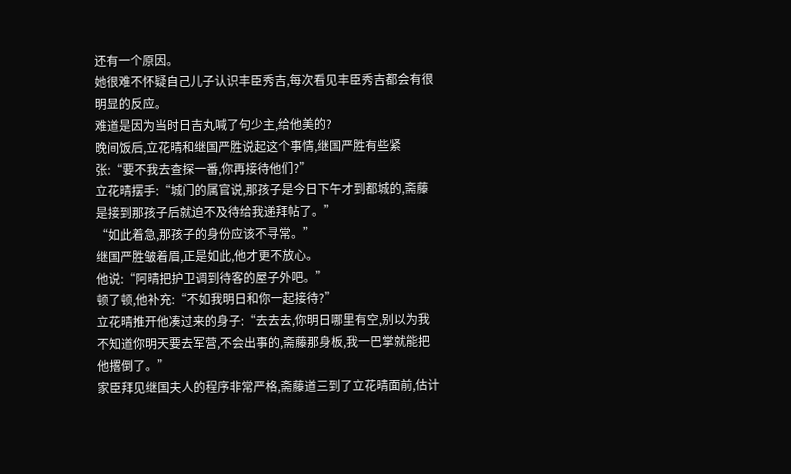还有一个原因。
她很难不怀疑自己儿子认识丰臣秀吉,每次看见丰臣秀吉都会有很明显的反应。
难道是因为当时日吉丸喊了句少主,给他美的?
晚间饭后,立花晴和继国严胜说起这个事情,继国严胜有些紧张:“要不我去查探一番,你再接待他们?”
立花晴摆手:“城门的属官说,那孩子是今日下午才到都城的,斋藤是接到那孩子后就迫不及待给我递拜帖了。”
“如此着急,那孩子的身份应该不寻常。”
继国严胜皱着眉,正是如此,他才更不放心。
他说:“阿晴把护卫调到待客的屋子外吧。”
顿了顿,他补充:“不如我明日和你一起接待?”
立花晴推开他凑过来的身子:“去去去,你明日哪里有空,别以为我不知道你明天要去军营,不会出事的,斋藤那身板,我一巴掌就能把他撂倒了。”
家臣拜见继国夫人的程序非常严格,斋藤道三到了立花晴面前,估计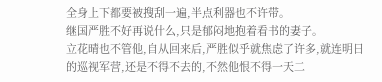全身上下都要被搜刮一遍,半点利器也不许带。
继国严胜不好再说什么,只是郁闷地抱着看书的妻子。
立花晴也不管他,自从回来后,严胜似乎就焦虑了许多,就连明日的巡视军营,还是不得不去的,不然他恨不得一天二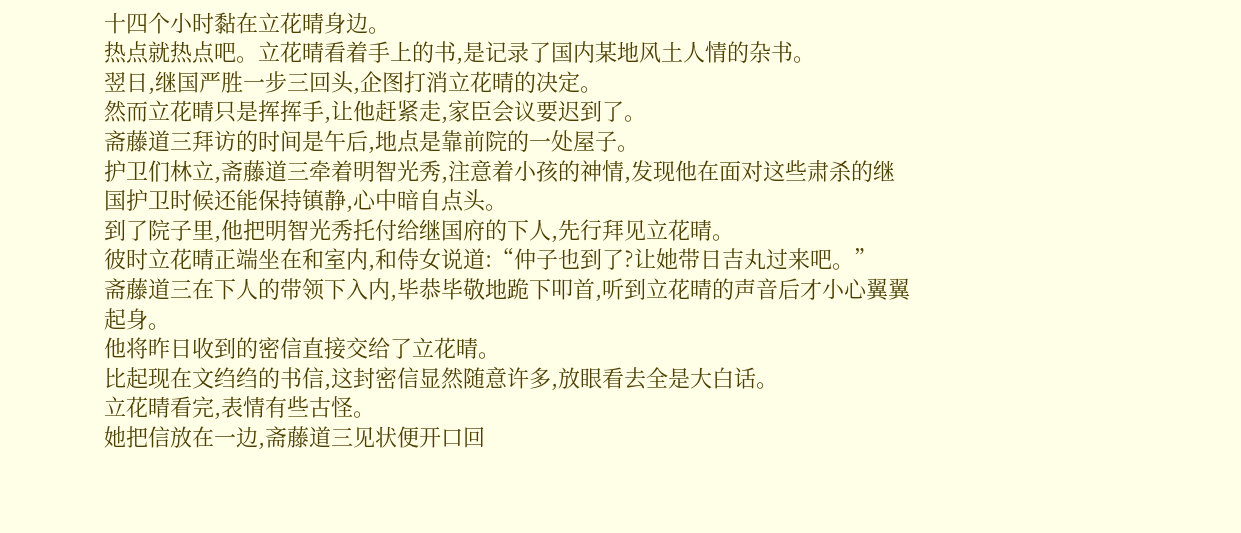十四个小时黏在立花晴身边。
热点就热点吧。立花晴看着手上的书,是记录了国内某地风土人情的杂书。
翌日,继国严胜一步三回头,企图打消立花晴的决定。
然而立花晴只是挥挥手,让他赶紧走,家臣会议要迟到了。
斋藤道三拜访的时间是午后,地点是靠前院的一处屋子。
护卫们林立,斋藤道三牵着明智光秀,注意着小孩的神情,发现他在面对这些肃杀的继国护卫时候还能保持镇静,心中暗自点头。
到了院子里,他把明智光秀托付给继国府的下人,先行拜见立花晴。
彼时立花晴正端坐在和室内,和侍女说道:“仲子也到了?让她带日吉丸过来吧。”
斋藤道三在下人的带领下入内,毕恭毕敬地跪下叩首,听到立花晴的声音后才小心翼翼起身。
他将昨日收到的密信直接交给了立花晴。
比起现在文绉绉的书信,这封密信显然随意许多,放眼看去全是大白话。
立花晴看完,表情有些古怪。
她把信放在一边,斋藤道三见状便开口回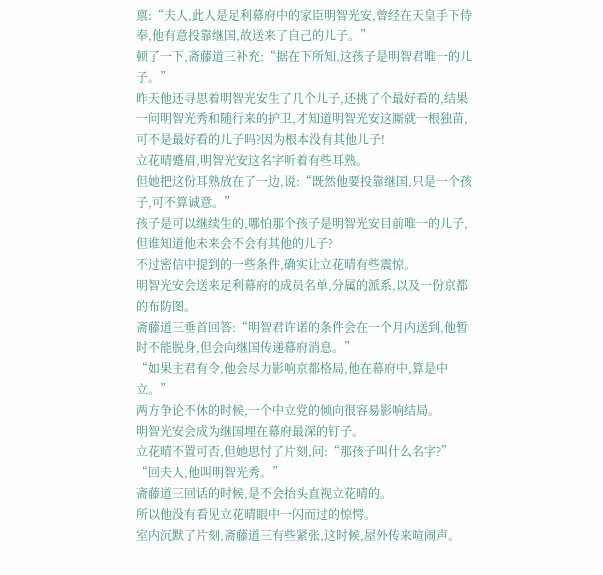禀:“夫人,此人是足利幕府中的家臣明智光安,曾经在天皇手下侍奉,他有意投靠继国,故送来了自己的儿子。”
顿了一下,斋藤道三补充:“据在下所知,这孩子是明智君唯一的儿子。”
昨天他还寻思着明智光安生了几个儿子,还挑了个最好看的,结果一问明智光秀和随行来的护卫,才知道明智光安这厮就一根独苗,可不是最好看的儿子吗?因为根本没有其他儿子!
立花晴蹙眉,明智光安这名字听着有些耳熟。
但她把这份耳熟放在了一边,说:“既然他要投靠继国,只是一个孩子,可不算诚意。”
孩子是可以继续生的,哪怕那个孩子是明智光安目前唯一的儿子,但谁知道他未来会不会有其他的儿子?
不过密信中提到的一些条件,确实让立花晴有些震惊。
明智光安会送来足利幕府的成员名单,分属的派系,以及一份京都的布防图。
斋藤道三垂首回答:“明智君许诺的条件会在一个月内送到,他暂时不能脱身,但会向继国传递幕府消息。”
“如果主君有令,他会尽力影响京都格局,他在幕府中,算是中立。”
两方争论不休的时候,一个中立党的倾向很容易影响结局。
明智光安会成为继国埋在幕府最深的钉子。
立花晴不置可否,但她思忖了片刻,问:“那孩子叫什么名字?”
“回夫人,他叫明智光秀。”
斋藤道三回话的时候,是不会抬头直视立花晴的。
所以他没有看见立花晴眼中一闪而过的惊愕。
室内沉默了片刻,斋藤道三有些紧张,这时候,屋外传来喧闹声。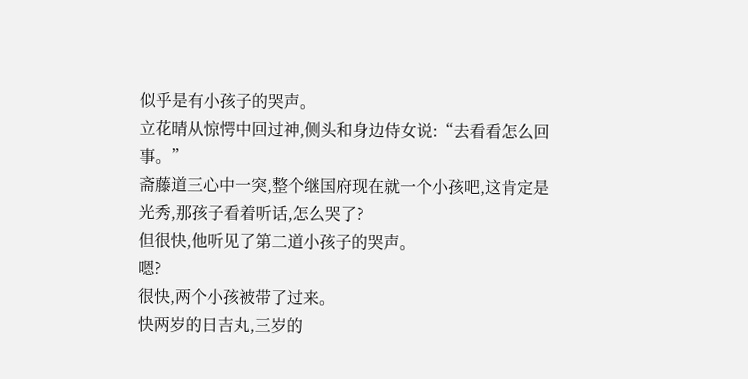似乎是有小孩子的哭声。
立花晴从惊愕中回过神,侧头和身边侍女说:“去看看怎么回事。”
斋藤道三心中一突,整个继国府现在就一个小孩吧,这肯定是光秀,那孩子看着听话,怎么哭了?
但很快,他听见了第二道小孩子的哭声。
嗯?
很快,两个小孩被带了过来。
快两岁的日吉丸,三岁的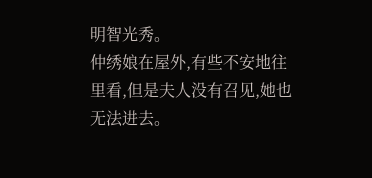明智光秀。
仲绣娘在屋外,有些不安地往里看,但是夫人没有召见,她也无法进去。